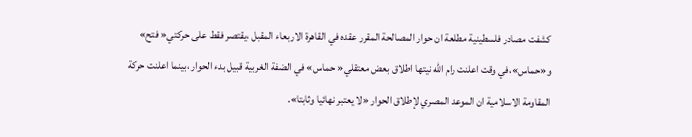كشفت مصادر فلسطينية مطلعة ان حوار المصالحة المقرر عقده في القاهرة الاربعاء المقبل ،يقتصر فقط على حركتي« فتح» و«حماس»،في وقت اعلنت رام الله نيتها اطلاق بعض معتقلي« حماس» في الضفة الغربية قبيل بدء الحوار ،بينما اعلنت حركة المقاومة الاسلامية ان الموعد المصري لإطلاق الحوار «لا يعتبر نهائيا وثابتا».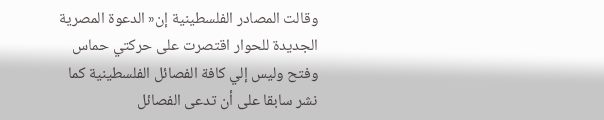وقالت المصادر الفلسطينية إن« الدعوة المصرية الجديدة للحوار اقتصرت على حركتي حماس وفتح وليس إلي كافة الفصائل الفلسطينية كما نشر سابقا على أن تدعى الفصائل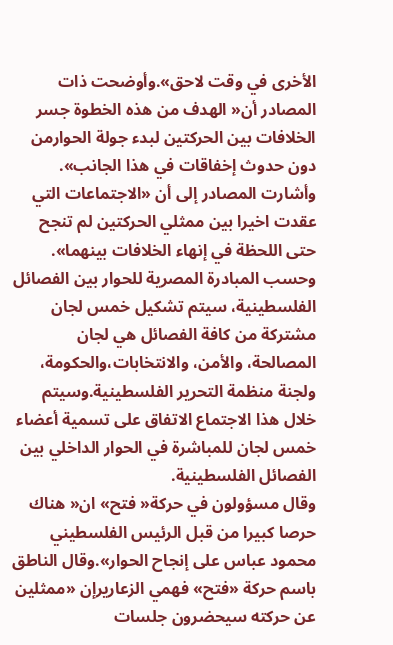الأخرى في وقت لاحق».وأوضحت ذات المصادر أن« الهدف من هذه الخطوة جسر الخلافات بين الحركتين لبدء جولة الحوارمن دون حدوث إخفاقات في هذا الجانب».
وأشارت المصادر إلى أن «الاجتماعات التي عقدت اخيرا بين ممثلي الحركتين لم تنجح حتى اللحظة في إنهاء الخلافات بينهما».
وحسب المبادرة المصرية للحوار بين الفصائل الفلسطينية، سيتم تشكيل خمس لجان مشتركة من كافة الفصائل هي لجان المصالحة، والأمن، والانتخابات،والحكومة، ولجنة منظمة التحرير الفلسطينية.وسيتم خلال هذا الاجتماع الاتفاق على تسمية أعضاء خمس لجان للمباشرة في الحوار الداخلي بين الفصائل الفلسطينية.
وقال مسؤولون في حركة« فتح» ان« هناك حرصا كبيرا من قبل الرئيس الفلسطيني محمود عباس على إنجاح الحوار».وقال الناطق باسم حركة «فتح» فهمي الزعاريرإن «ممثلين عن حركته سيحضرون جلسات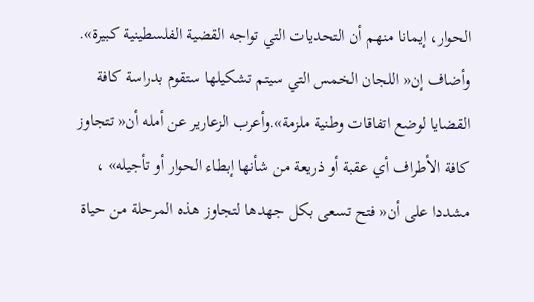الحوار، إيمانا منهم أن التحديات التي تواجه القضية الفلسطينية كبيرة».
وأضاف إن« اللجان الخمس التي سيتم تشكيلها ستقوم بدراسة كافة القضايا لوضع اتفاقات وطنية ملزمة».وأعرب الزعارير عن أمله أن« تتجاوز كافة الأطراف أي عقبة أو ذريعة من شأنها إبطاء الحوار أو تأجيله» ، مشددا على أن« فتح تسعى بكل جهدها لتجاوز هذه المرحلة من حياة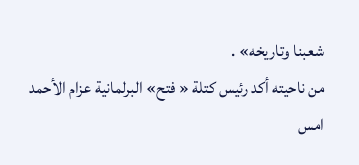شعبنا وتاريخه» .
من ناحيته أكد رئيس كتلة « فتح» البرلمانية عزام الأحمد امس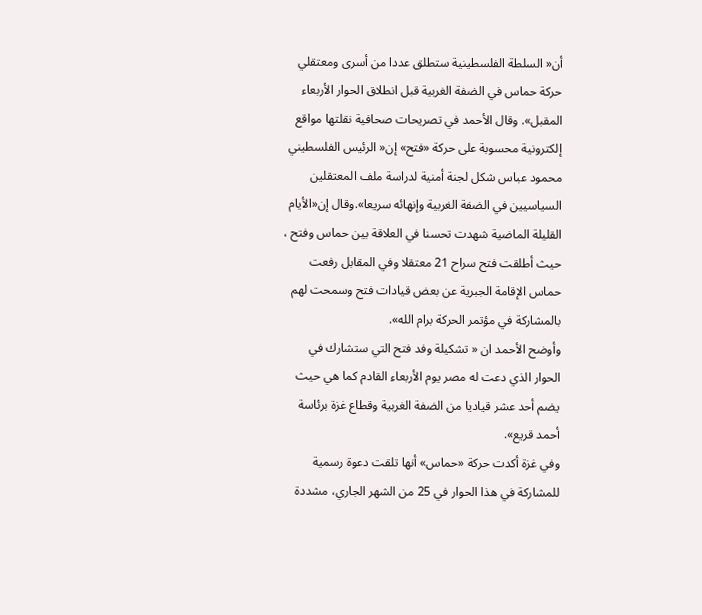أن« السلطة الفلسطينية ستطلق عددا من أسرى ومعتقلي حركة حماس في الضفة الغربية قبل انطلاق الحوار الأربعاء المقبل». وقال الأحمد في تصريحات صحافية نقلتها مواقع إلكترونية محسوبة على حركة «فتح» إن« الرئيس الفلسطيني محمود عباس شكل لجنة أمنية لدراسة ملف المعتقلين السياسيين في الضفة الغربية وإنهائه سريعا».وقال إن«الأيام القليلة الماضية شهدت تحسنا في العلاقة بين حماس وفتح ، حيث أطلقت فتح سراح 21 معتقلا وفي المقابل رفعت حماس الإقامة الجبرية عن بعض قيادات فتح وسمحت لهم بالمشاركة في مؤتمر الحركة برام الله».
وأوضح الأحمد ان « تشكيلة وفد فتح التي ستشارك في الحوار الذي دعت له مصر يوم الأربعاء القادم كما هي حيث يضم أحد عشر قياديا من الضفة الغربية وقطاع غزة برئاسة أحمد قريع».
وفي غزة أكدت حركة «حماس» أنها تلقت دعوة رسمية للمشاركة في هذا الحوار في 25 من الشهر الجاري، مشددة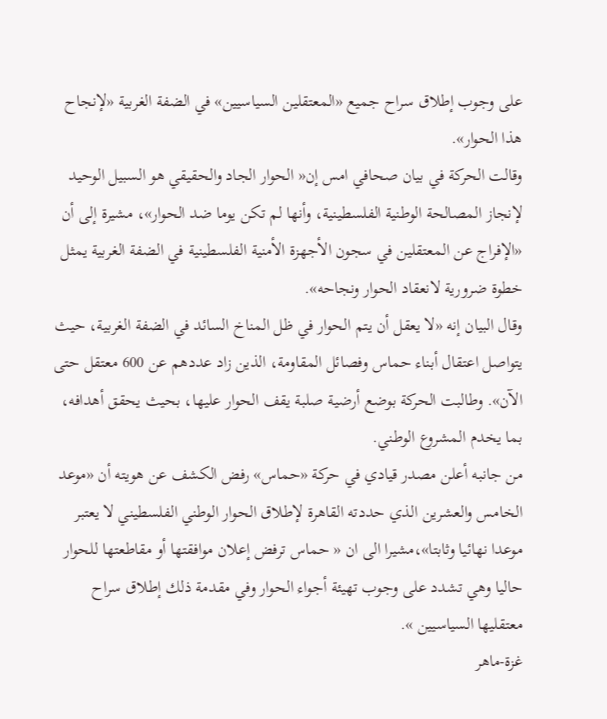على وجوب إطلاق سراح جميع «المعتقلين السياسيين» في الضفة الغربية «لإنجاح هذا الحوار».
وقالت الحركة في بيان صحافي امس إن« الحوار الجاد والحقيقي هو السبيل الوحيد لإنجاز المصالحة الوطنية الفلسطينية، وأنها لم تكن يوما ضد الحوار»، مشيرة إلى أن «الإفراج عن المعتقلين في سجون الأجهزة الأمنية الفلسطينية في الضفة الغربية يمثل خطوة ضرورية لانعقاد الحوار ونجاحه».
وقال البيان إنه «لا يعقل أن يتم الحوار في ظل المناخ السائد في الضفة الغربية، حيث يتواصل اعتقال أبناء حماس وفصائل المقاومة، الذين زاد عددهم عن 600 معتقل حتى الآن». وطالبت الحركة بوضع أرضية صلبة يقف الحوار عليها، بحيث يحقق أهدافه، بما يخدم المشروع الوطني.
من جانبه أعلن مصدر قيادي في حركة «حماس» رفض الكشف عن هويته أن «موعد الخامس والعشرين الذي حددته القاهرة لإطلاق الحوار الوطني الفلسطيني لا يعتبر موعدا نهائيا وثابتا»،مشيرا الى ان « حماس ترفض إعلان موافقتها أو مقاطعتها للحوار حاليا وهي تشدد على وجوب تهيئة أجواء الحوار وفي مقدمة ذلك إطلاق سراح معتقليها السياسيين ».
غزة-ماهر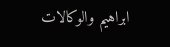ابراهيم والوكالات